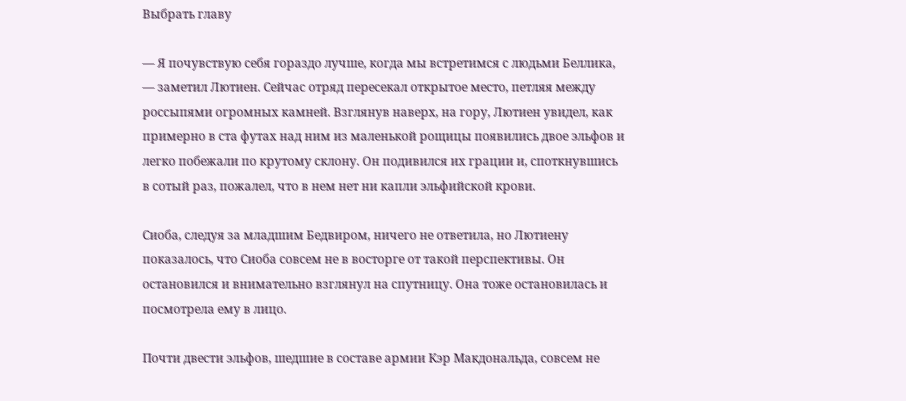Выбрать главу

— Я почувствую себя гораздо лучше, когда мы встретимся с людьми Беллика, — заметил Лютиен. Сейчас отряд пересекал открытое место, петляя между россыпями огромных камней. Взглянув наверх, на гору, Лютиен увидел, как примерно в ста футах над ним из маленькой рощицы появились двое эльфов и легко побежали по крутому склону. Он подивился их грации и, споткнувшись в сотый раз, пожалел, что в нем нет ни капли эльфийской крови.

Сиоба, следуя за младшим Бедвиром, ничего не ответила, но Лютиену показалось, что Сиоба совсем не в восторге от такой перспективы. Он остановился и внимательно взглянул на спутницу. Она тоже остановилась и посмотрела ему в лицо.

Почти двести эльфов, шедшие в составе армии Кэр Макдональда, совсем не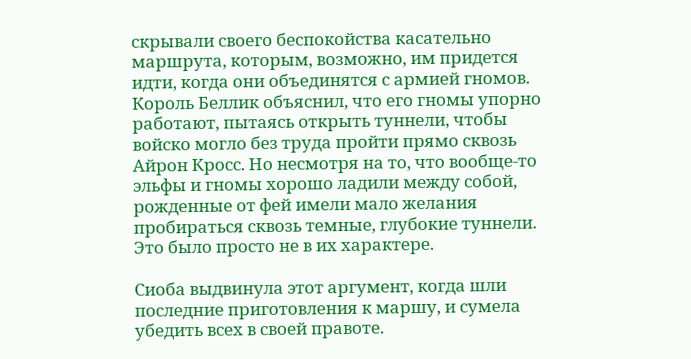скрывали своего беспокойства касательно маршрута, которым, возможно, им придется идти, когда они объединятся с армией гномов. Король Беллик объяснил, что его гномы упорно работают, пытаясь открыть туннели, чтобы войско могло без труда пройти прямо сквозь Айрон Кросс. Но несмотря на то, что вообще-то эльфы и гномы хорошо ладили между собой, рожденные от фей имели мало желания пробираться сквозь темные, глубокие туннели. Это было просто не в их характере.

Сиоба выдвинула этот аргумент, когда шли последние приготовления к маршу, и сумела убедить всех в своей правоте.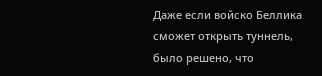Даже если войско Беллика сможет открыть туннель, было решено, что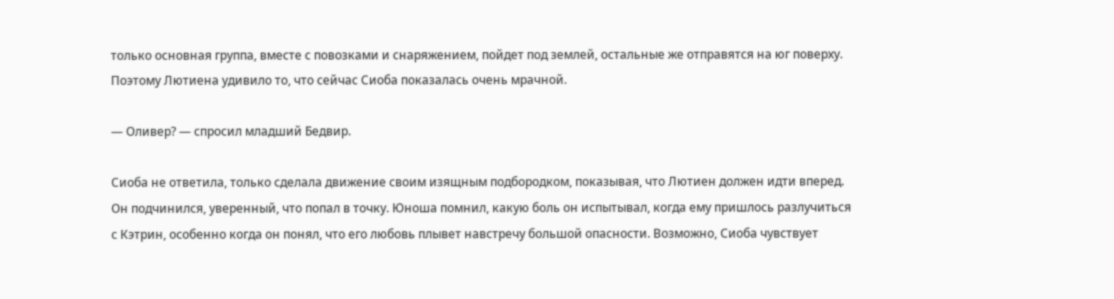только основная группа, вместе с повозками и снаряжением, пойдет под землей, остальные же отправятся на юг поверху. Поэтому Лютиена удивило то, что сейчас Сиоба показалась очень мрачной.

— Оливер? — спросил младший Бедвир.

Сиоба не ответила, только сделала движение своим изящным подбородком, показывая, что Лютиен должен идти вперед. Он подчинился, уверенный, что попал в точку. Юноша помнил, какую боль он испытывал, когда ему пришлось разлучиться с Кэтрин, особенно когда он понял, что его любовь плывет навстречу большой опасности. Возможно, Сиоба чувствует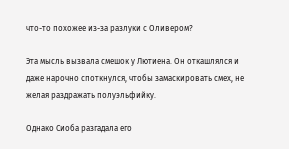что-то похожее из-за разлуки с Оливером?

Эта мысль вызвала смешок у Лютиена. Он откашлялся и даже нарочно споткнулся, чтобы замаскировать смех, не желая раздражать полуэльфийку.

Однако Сиоба разгадала его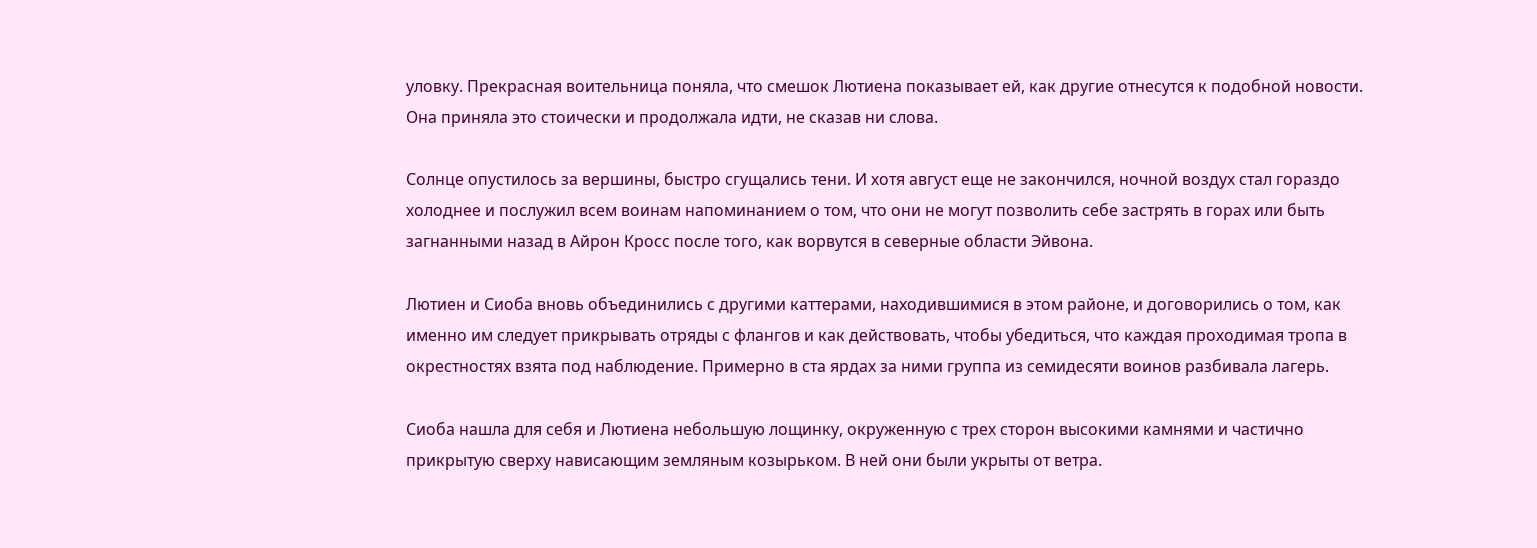уловку. Прекрасная воительница поняла, что смешок Лютиена показывает ей, как другие отнесутся к подобной новости. Она приняла это стоически и продолжала идти, не сказав ни слова.

Солнце опустилось за вершины, быстро сгущались тени. И хотя август еще не закончился, ночной воздух стал гораздо холоднее и послужил всем воинам напоминанием о том, что они не могут позволить себе застрять в горах или быть загнанными назад в Айрон Кросс после того, как ворвутся в северные области Эйвона.

Лютиен и Сиоба вновь объединились с другими каттерами, находившимися в этом районе, и договорились о том, как именно им следует прикрывать отряды с флангов и как действовать, чтобы убедиться, что каждая проходимая тропа в окрестностях взята под наблюдение. Примерно в ста ярдах за ними группа из семидесяти воинов разбивала лагерь.

Сиоба нашла для себя и Лютиена небольшую лощинку, окруженную с трех сторон высокими камнями и частично прикрытую сверху нависающим земляным козырьком. В ней они были укрыты от ветра.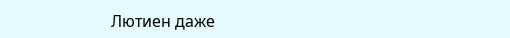Лютиен даже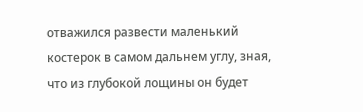отважился развести маленький костерок в самом дальнем углу, зная, что из глубокой лощины он будет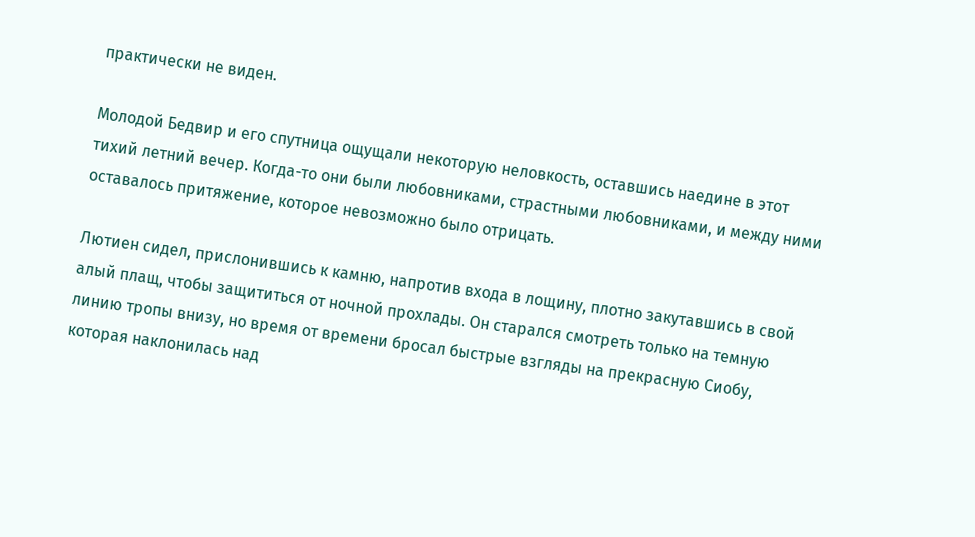практически не виден.

Молодой Бедвир и его спутница ощущали некоторую неловкость, оставшись наедине в этот тихий летний вечер. Когда-то они были любовниками, страстными любовниками, и между ними оставалось притяжение, которое невозможно было отрицать.

Лютиен сидел, прислонившись к камню, напротив входа в лощину, плотно закутавшись в свой алый плащ, чтобы защититься от ночной прохлады. Он старался смотреть только на темную линию тропы внизу, но время от времени бросал быстрые взгляды на прекрасную Сиобу, которая наклонилась над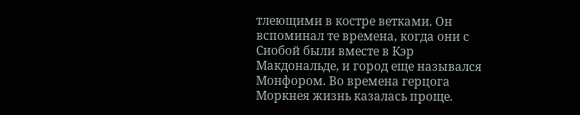тлеющими в костре ветками. Он вспоминал те времена, когда они с Сиобой были вместе в Кэр Макдональде, и город еще назывался Монфором. Во времена герцога Моркнея жизнь казалась проще.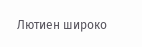Лютиен широко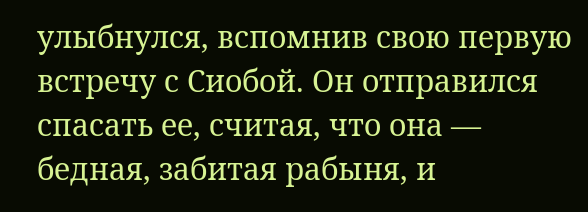улыбнулся, вспомнив свою первую встречу с Сиобой. Он отправился спасать ее, считая, что она — бедная, забитая рабыня, и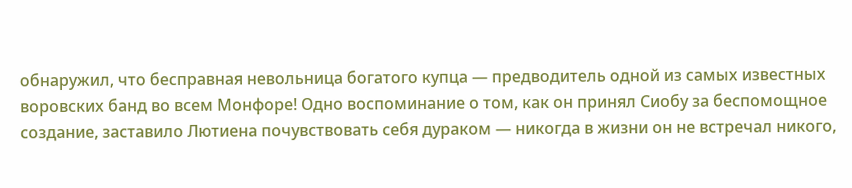обнаружил, что бесправная невольница богатого купца — предводитель одной из самых известных воровских банд во всем Монфоре! Одно воспоминание о том, как он принял Сиобу за беспомощное создание, заставило Лютиена почувствовать себя дураком — никогда в жизни он не встречал никого,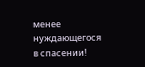менее нуждающегося в спасении!